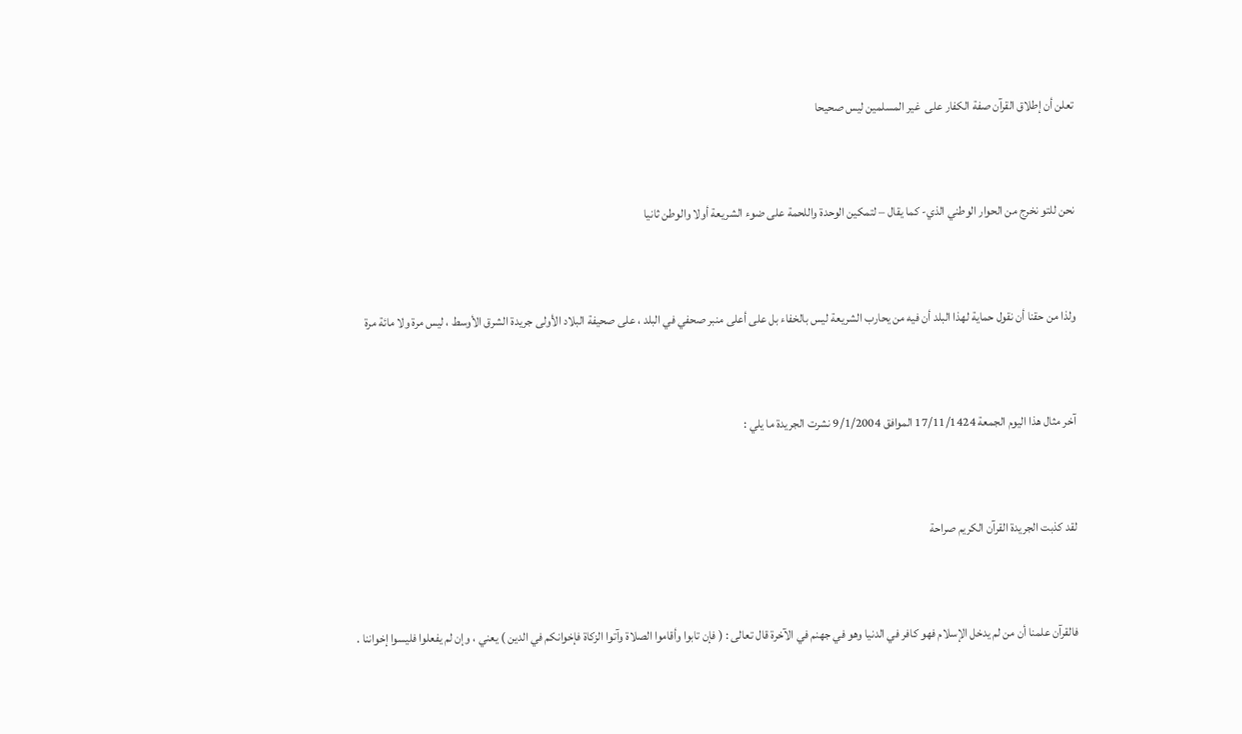تعلن أن إطلاق القرآن صفة الكفار على  غير المسلمين ليس صحيحا



نحن للتو نخرج من الحوار الوطني الذي- كما يقال – لتمكين الوحدة واللحمة على ضوء الشريعة أولا والوطن ثانيا



ولذا من حقنا أن نقول حماية لهذا البلد أن فيه من يحارب الشريعة ليس بالخفاء بل على أعلى منبر صحفي في البلد ، على صحيفة البلاد الأولى جريدة الشرق الأوسط ، ليس مرة ولا مائة مرة



آخر مثال هذا اليوم الجمعة 17/11/1424 الموافق 9/1/2004 نشرت الجريدة ما يلي :



لقد كذبت الجريدة القرآن الكريم صراحة



فالقرآن علمنا أن من لم يدخل الإسلام فهو كافر في الدنيا وهو في جهنم في الآخرة قال تعالى : ( فإن تابوا وأقاموا الصلاة وآتوا الزكاة فإخوانكم في الدين ) يعني ، وإن لم يفعلوا فليسوا إخواننا .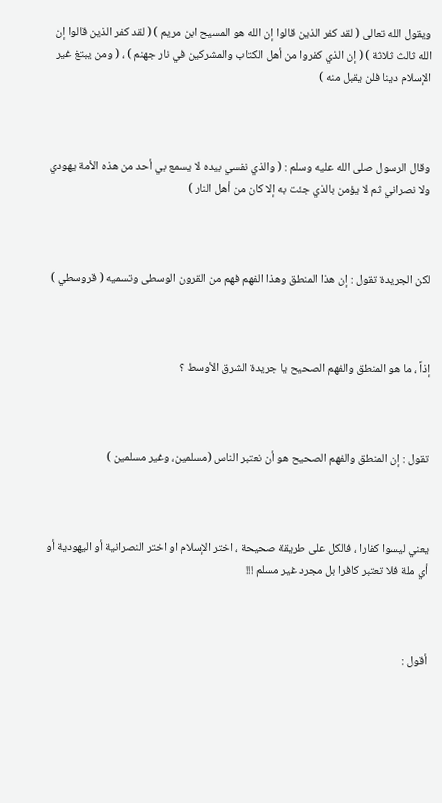ويقول الله تعالى ( لقد كفر الذين قالوا إن الله هو المسيح ابن مريم ) ( لقد كفر الذين قالوا إن الله ثالث ثلاثة ) ( إن الذي كفروا من أهل الكتاب والمشركين في نار جهنم ) ، ( ومن يبتغ غير الإسلام دينا فلن يقبل منه )



وقال الرسول صلى الله عليه وسلم : ( والذي نفسي بيده لا يسمع بي أحد من هذه الأمة يهودي ولا نصراني ثم لا يؤمن بالذي جئت به إلا كان من أهل النار )



لكن الجريدة تقول : إن هذا المنطق وهذا الفهم فهم من القرون الوسطى وتسميه ( قروسطي )



إذاً ، ما هو المنطق والفهم الصحيح يا جريدة الشرق الأوسط ؟



تقول : إن المنطق والفهم الصحيح هو أن نعتبر الناس (مسلمين، وغير مسلمين )



يعني ليسوا كفارا ، فالكل على طريقة صحيحة ، اختر الإسلام او اختر النصرانية أو اليهودية أو أي ملة فلا تعتبر كافرا بل مجرد غير مسلم !!!



أقول :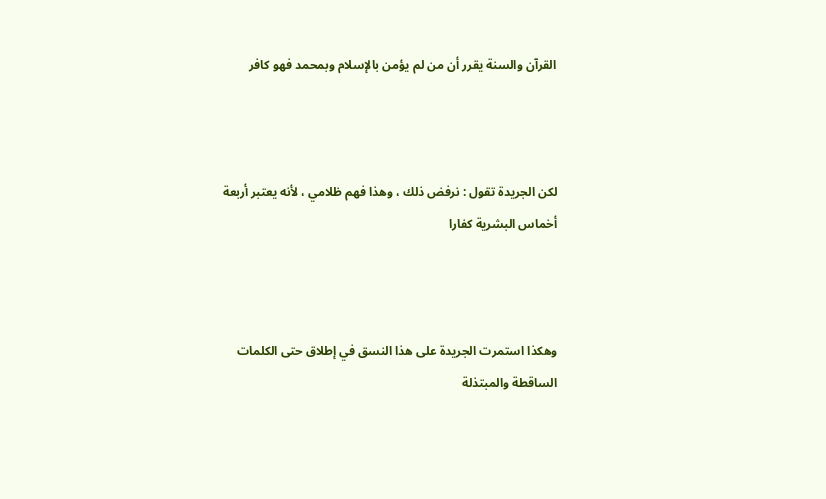القرآن والسنة يقرر أن من لم يؤمن بالإسلام وبمحمد فهو كافر



لكن الجريدة تقول : نرفض ذلك ، وهذا فهم ظلامي ، لأنه يعتبر أربعة أخماس البشرية كفارا



وهكذا استمرت الجريدة على هذا النسق في إطلاق حتى الكلمات الساقطة والمبتذلة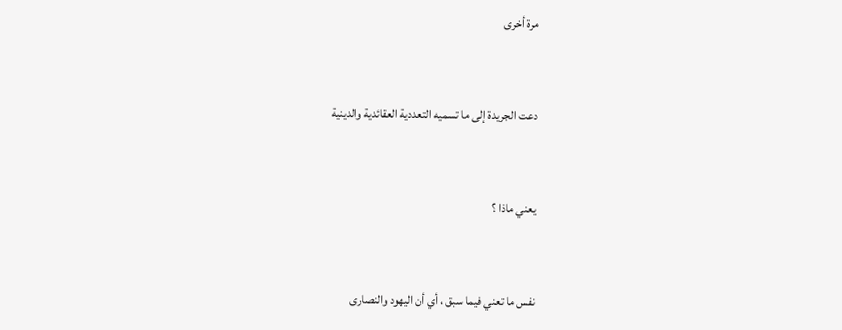مرة أخرى



دعت الجريدة إلى ما تسميه التعددية العقائدية والدينية



يعني ماذا ؟



نفس ما تعني فيما سبق ، أي أن اليهود والنصارى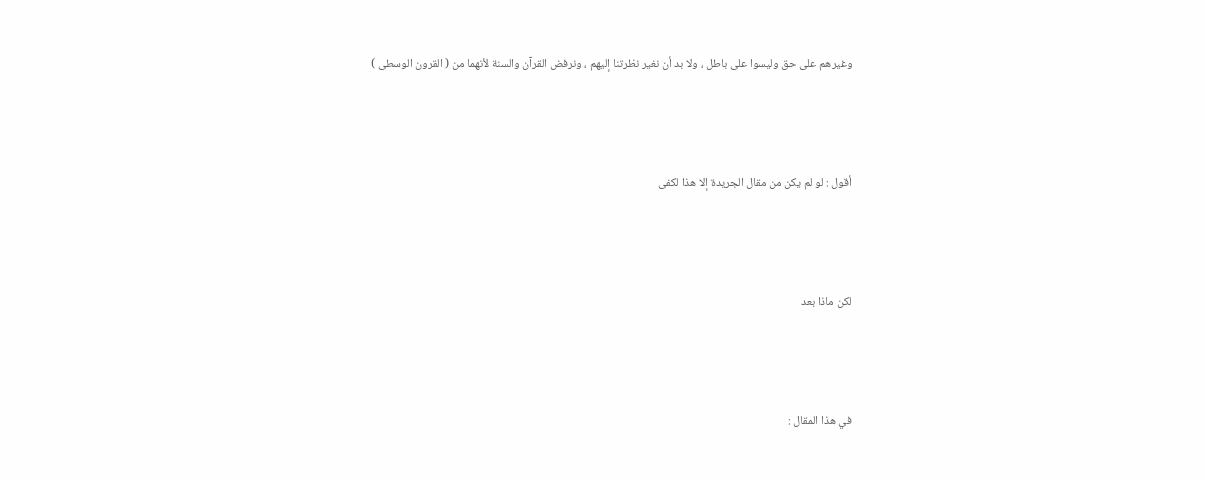وغيرهم على حق وليسوا على باطل ، ولا بد أن نغير نظرتنا إليهم ، ونرفض القرآن والسنة لأنهما من ( القرون الوسطى )



أقول : لو لم يكن من مقال الجريدة إلا هذا لكفى



لكن ماذا بعد



في هذا المقال :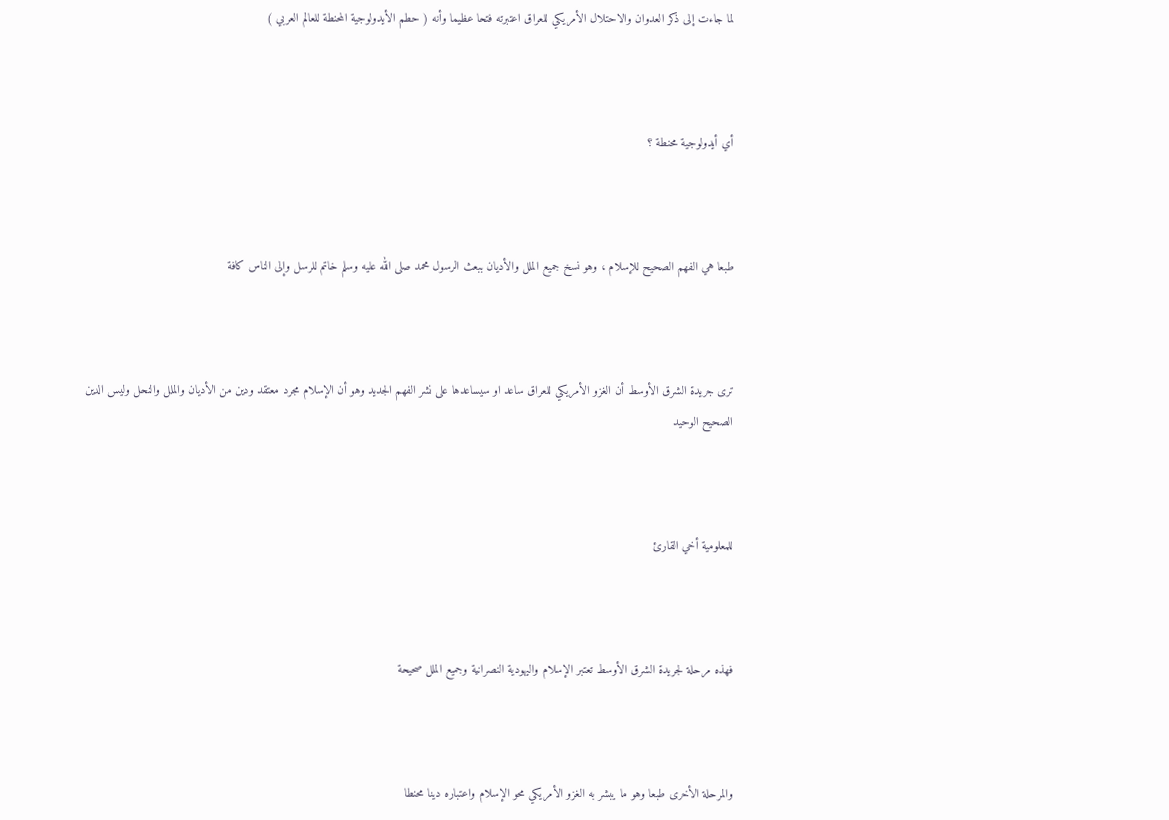لما جاءت إلى ذكر العدوان والاحتلال الأمريكي للعراق اعتبرته فتحا عظيما وأنه ( حطم الأيدولوجية المحنطة للعالم العربي )



أي أيدولوجية محنطة ؟



طبعا هي الفهم الصحيح للإسلام ، وهو نسخ جميع الملل والأديان ببعث الرسول محمد صلى الله عليه وسلم خاتم للرسل وإلى الناس كافة



ترى جريدة الشرق الأوسط أن الغزو الأمريكي للعراق ساعد او سيساعدها على نشر الفهم الجديد وهو أن الإسلام مجرد معتقد ودين من الأديان والملل والنحل وليس الدين الصحيح الوحيد



للمعلومية أخي القارئ



فهذه مرحلة لجريدة الشرق الأوسط تعتبر الإسلام واليهودية النصرانية وجميع الملل صحيحة



والمرحلة الأخرى طبعا وهو ما يبشر به الغزو الأمريكي محو الإسلام واعتباره دينا محنطا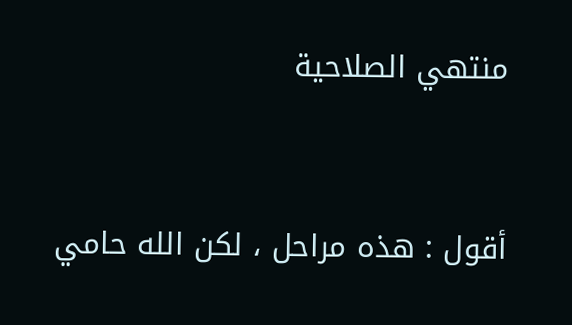منتهي الصلاحية



أقول : هذه مراحل ، لكن الله حامي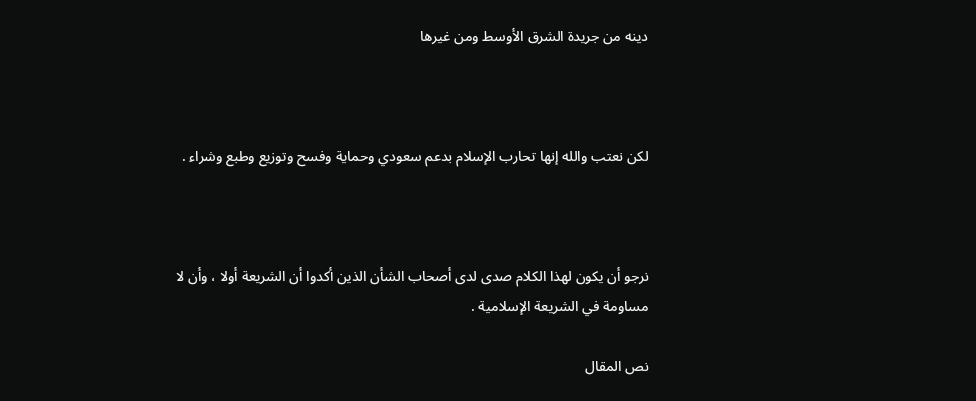دينه من جريدة الشرق الأوسط ومن غيرها



لكن نعتب والله إنها تحارب الإسلام بدعم سعودي وحماية وفسح وتوزيع وطبع وشراء .



نرجو أن يكون لهذا الكلام صدى لدى أصحاب الشأن الذين أكدوا أن الشريعة أولا ، وأن لا مساومة في الشريعة الإسلامية .

نص المقال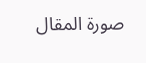صورة المقال